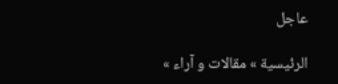عاجل

الرئيسية » مقالات و آراء »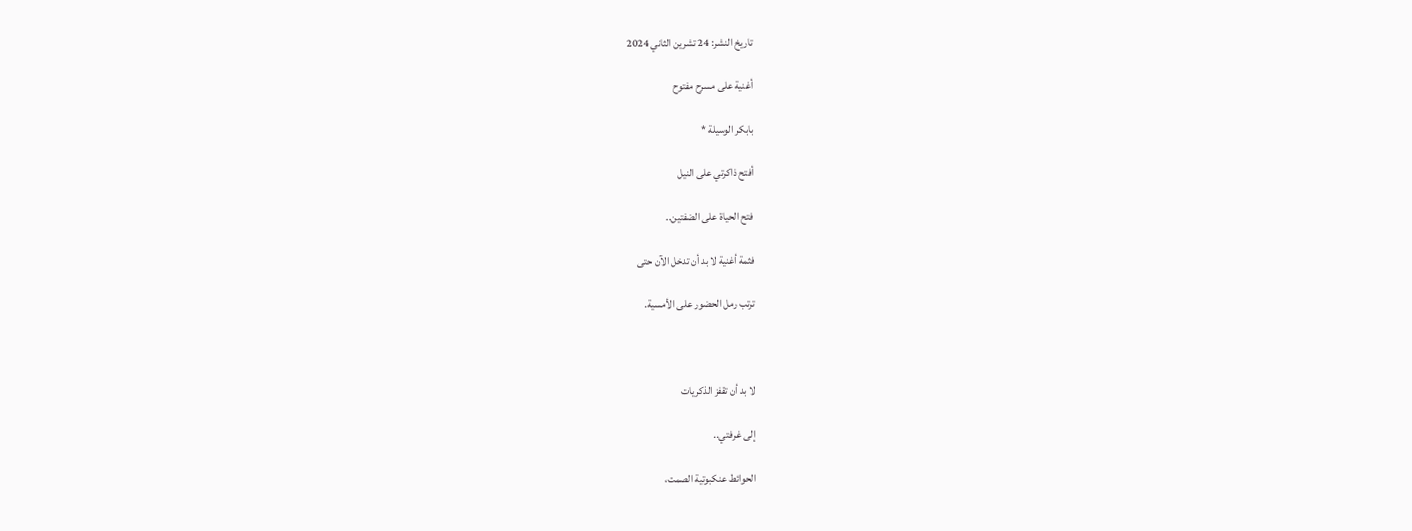تاريخ النشر: 24 تشرين الثاني 2024

أغنية على مسرح مفتوح

بابكر الوسيلة *

أفتح ذاكرتي على النيل

فتح الحياة على الضفتين..

فثمة أغنية لا بد أن تدخل الآن حتى

ترتب رمل الحضور على الأمسية.



لا بد أن تقفز الذكريات

إلى غرفتي..

الحوائط عنكبوتية الصمت،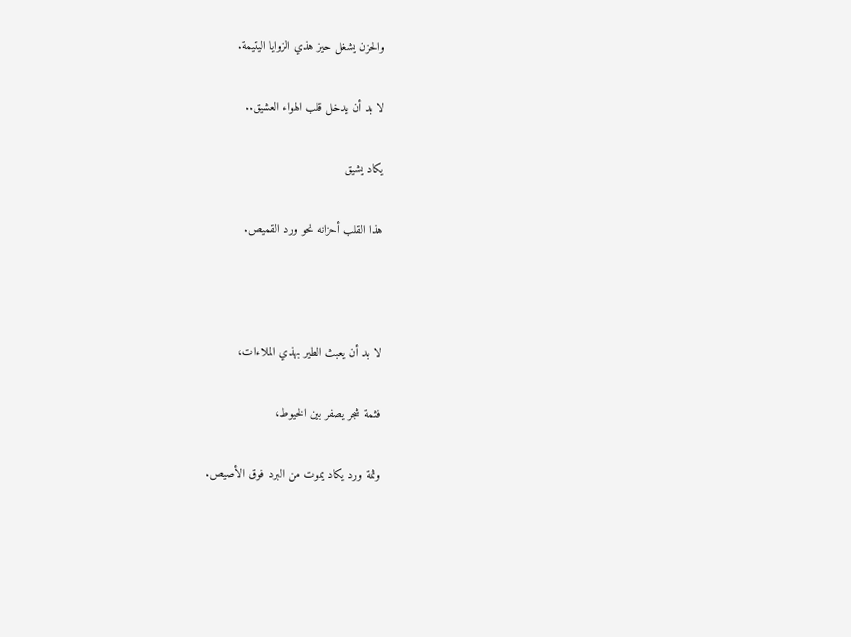والحزن يشغل حيز هذي الزوايا اليتيمة.

لا بد أن يدخل قلب الهواء العشيق..

يكاد يشيق

هذا القلب أحزانه نحو ورد القميص.



لا بد أن يعبث الطير بهذي الملاءات،

فثمة شجر يصفر بين الخيوط،

وثمة ورد يكاد يموت من البرد فوق الأصيص.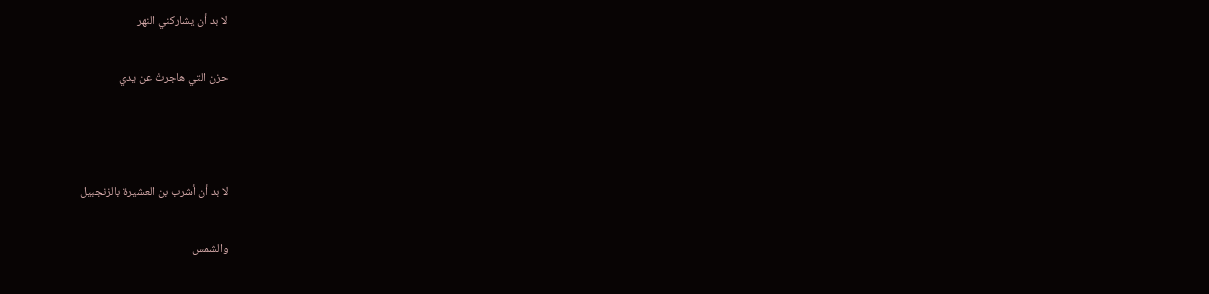لا بد أن يشاركني النهر

حزن التي هاجرتْ عن يدي



لا بد أن أشرب بن العشيرة بالزنجبيل

والشمس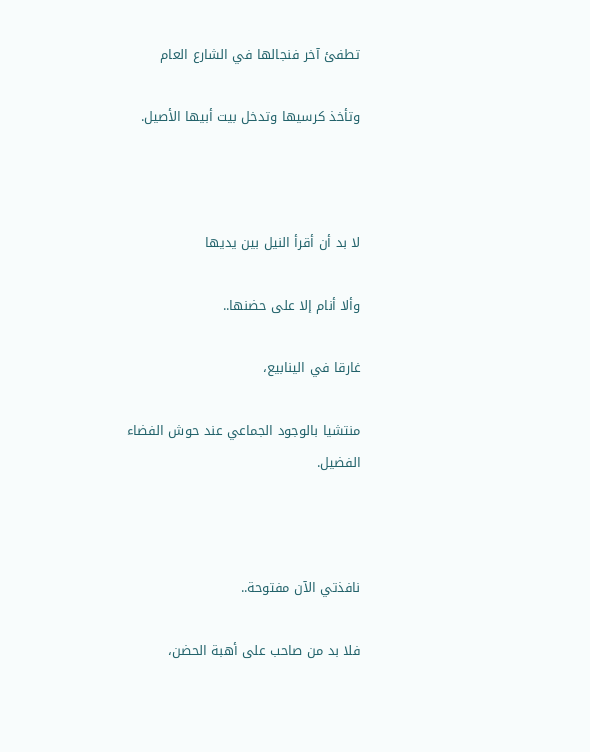تطفئ آخر فنجالها في الشارع العام

وتأخذ كرسيها وتدخل بيت أبيها الأصيل.



لا بد أن أقرأ النيل بين يديها

وألا أنام إلا على حضنها..

غارقا في الينابيع،

منتشيا بالوجود الجماعي عند حوش الفضاء الفضيل.



نافذتي الآن مفتوحة..

فلا بد من صاحب على أهبة الحضن،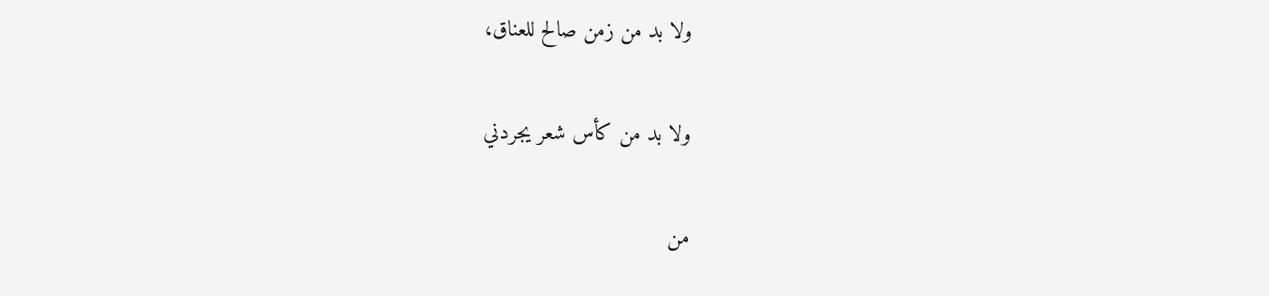ولا بد من زمن صالح للعناق،

ولا بد من كأس شعر يجردني

من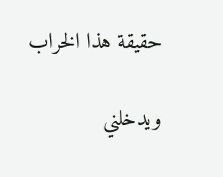حقيقة هذا الخراب

ويدخلني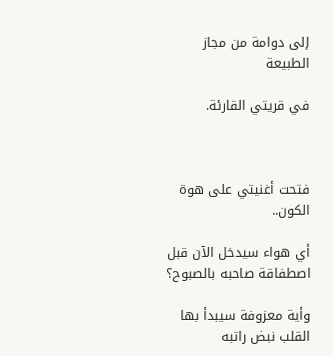إلى دوامة من مجاز الطبيعة

في قريتي القارئة.



فتحت أغنيتي على هوة الكون..

أي هواء سيدخل الآن قبل اصطفاقة صاحبه بالصبوح؟

وأية معزوفة سيبدأ بها القلب نبض راتبه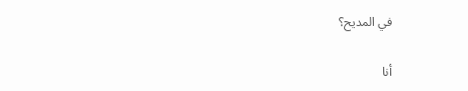في المديح؟

أنا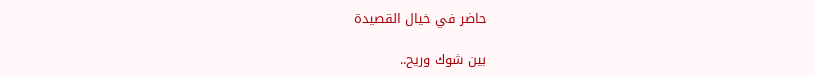حاضر في خيال القصيدة

بين شوك وريح..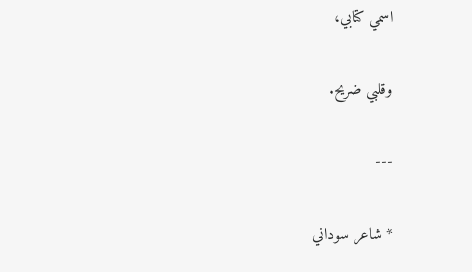اسمي كتابي،

وقلبي ضريح.

---

* شاعر سوداني